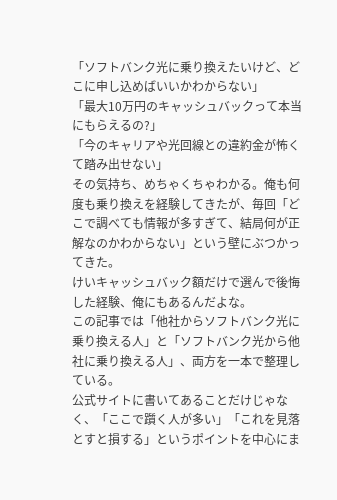「ソフトバンク光に乗り換えたいけど、どこに申し込めばいいかわからない」
「最大10万円のキャッシュバックって本当にもらえるの?」
「今のキャリアや光回線との違約金が怖くて踏み出せない」
その気持ち、めちゃくちゃわかる。俺も何度も乗り換えを経験してきたが、毎回「どこで調べても情報が多すぎて、結局何が正解なのかわからない」という壁にぶつかってきた。
けいキャッシュバック額だけで選んで後悔した経験、俺にもあるんだよな。
この記事では「他社からソフトバンク光に乗り換える人」と「ソフトバンク光から他社に乗り換える人」、両方を一本で整理している。
公式サイトに書いてあることだけじゃなく、「ここで躓く人が多い」「これを見落とすと損する」というポイントを中心にま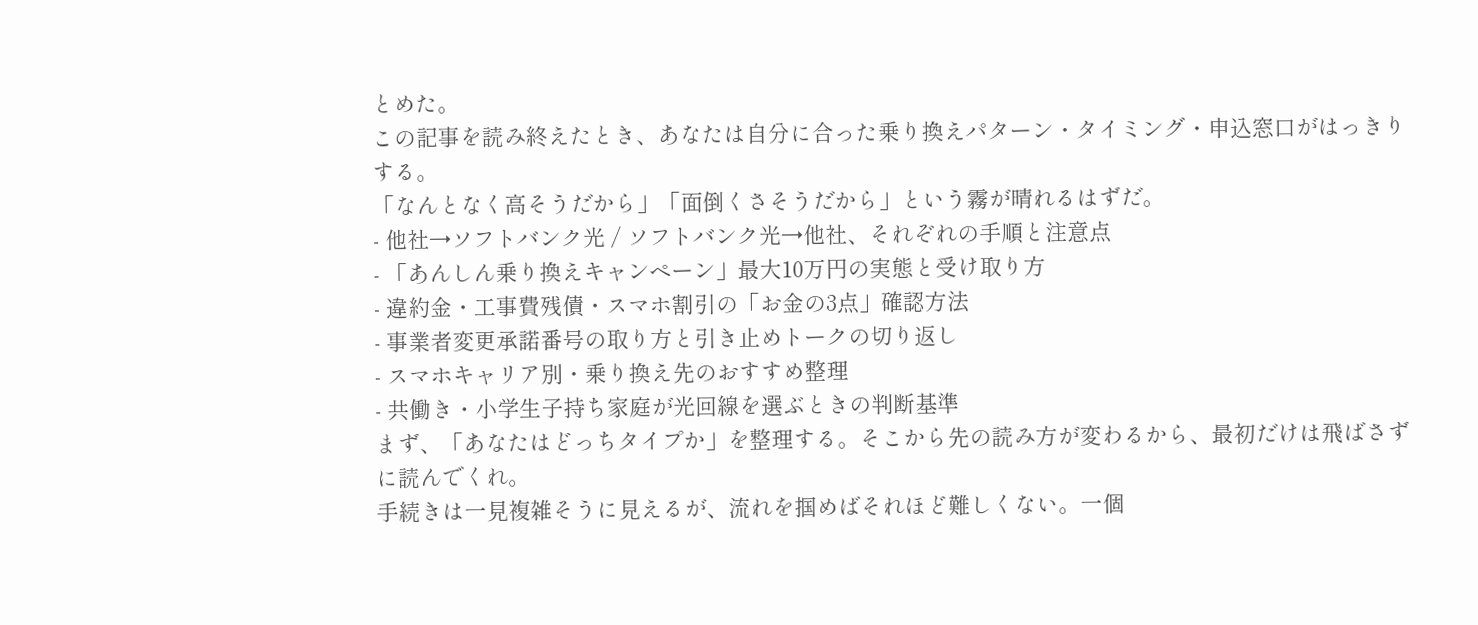とめた。
この記事を読み終えたとき、あなたは自分に合った乗り換えパターン・タイミング・申込窓口がはっきりする。
「なんとなく高そうだから」「面倒くさそうだから」という霧が晴れるはずだ。
- 他社→ソフトバンク光 / ソフトバンク光→他社、それぞれの手順と注意点
- 「あんしん乗り換えキャンペーン」最大10万円の実態と受け取り方
- 違約金・工事費残債・スマホ割引の「お金の3点」確認方法
- 事業者変更承諾番号の取り方と引き止めトークの切り返し
- スマホキャリア別・乗り換え先のおすすめ整理
- 共働き・小学生子持ち家庭が光回線を選ぶときの判断基準
まず、「あなたはどっちタイプか」を整理する。そこから先の読み方が変わるから、最初だけは飛ばさずに読んでくれ。
手続きは一見複雑そうに見えるが、流れを掴めばそれほど難しくない。一個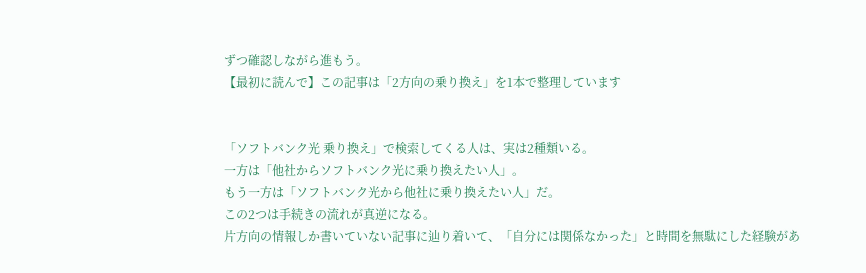ずつ確認しながら進もう。
【最初に読んで】この記事は「2方向の乗り換え」を1本で整理しています


「ソフトバンク光 乗り換え」で検索してくる人は、実は2種類いる。
一方は「他社からソフトバンク光に乗り換えたい人」。
もう一方は「ソフトバンク光から他社に乗り換えたい人」だ。
この2つは手続きの流れが真逆になる。
片方向の情報しか書いていない記事に辿り着いて、「自分には関係なかった」と時間を無駄にした経験があ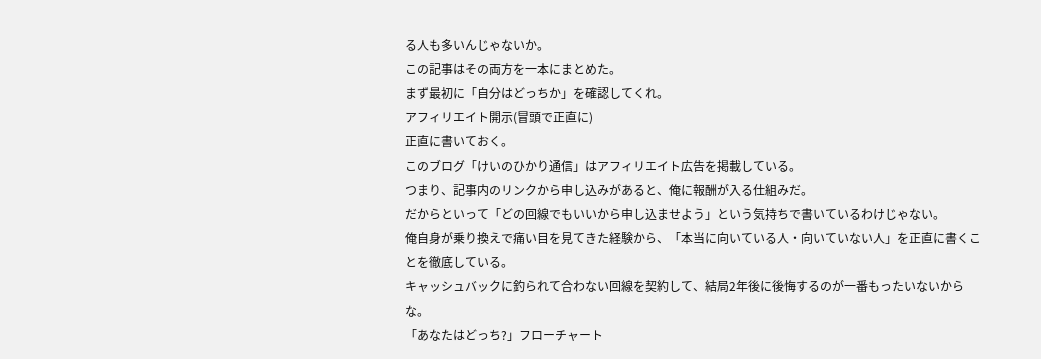る人も多いんじゃないか。
この記事はその両方を一本にまとめた。
まず最初に「自分はどっちか」を確認してくれ。
アフィリエイト開示(冒頭で正直に)
正直に書いておく。
このブログ「けいのひかり通信」はアフィリエイト広告を掲載している。
つまり、記事内のリンクから申し込みがあると、俺に報酬が入る仕組みだ。
だからといって「どの回線でもいいから申し込ませよう」という気持ちで書いているわけじゃない。
俺自身が乗り換えで痛い目を見てきた経験から、「本当に向いている人・向いていない人」を正直に書くことを徹底している。
キャッシュバックに釣られて合わない回線を契約して、結局2年後に後悔するのが一番もったいないからな。
「あなたはどっち?」フローチャート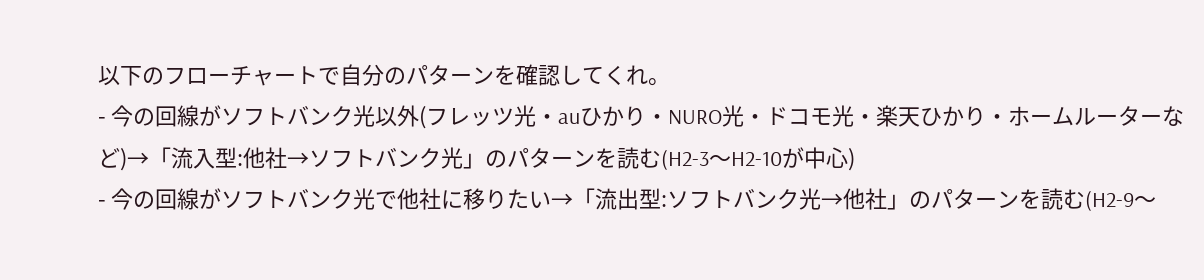以下のフローチャートで自分のパターンを確認してくれ。
- 今の回線がソフトバンク光以外(フレッツ光・auひかり・NURO光・ドコモ光・楽天ひかり・ホームルーターなど)→「流入型:他社→ソフトバンク光」のパターンを読む(H2-3〜H2-10が中心)
- 今の回線がソフトバンク光で他社に移りたい→「流出型:ソフトバンク光→他社」のパターンを読む(H2-9〜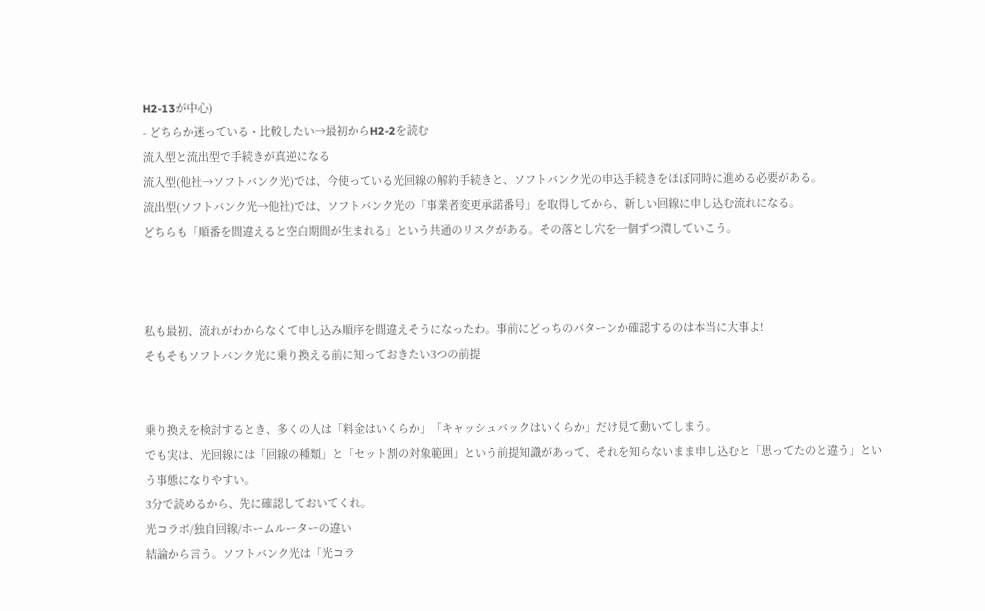H2-13が中心)
- どちらか迷っている・比較したい→最初からH2-2を読む
流入型と流出型で手続きが真逆になる
流入型(他社→ソフトバンク光)では、今使っている光回線の解約手続きと、ソフトバンク光の申込手続きをほぼ同時に進める必要がある。
流出型(ソフトバンク光→他社)では、ソフトバンク光の「事業者変更承諾番号」を取得してから、新しい回線に申し込む流れになる。
どちらも「順番を間違えると空白期間が生まれる」という共通のリスクがある。その落とし穴を一個ずつ潰していこう。



私も最初、流れがわからなくて申し込み順序を間違えそうになったわ。事前にどっちのパターンか確認するのは本当に大事よ!
そもそもソフトバンク光に乗り換える前に知っておきたい3つの前提


乗り換えを検討するとき、多くの人は「料金はいくらか」「キャッシュバックはいくらか」だけ見て動いてしまう。
でも実は、光回線には「回線の種類」と「セット割の対象範囲」という前提知識があって、それを知らないまま申し込むと「思ってたのと違う」という事態になりやすい。
3分で読めるから、先に確認しておいてくれ。
光コラボ/独自回線/ホームルーターの違い
結論から言う。ソフトバンク光は「光コラ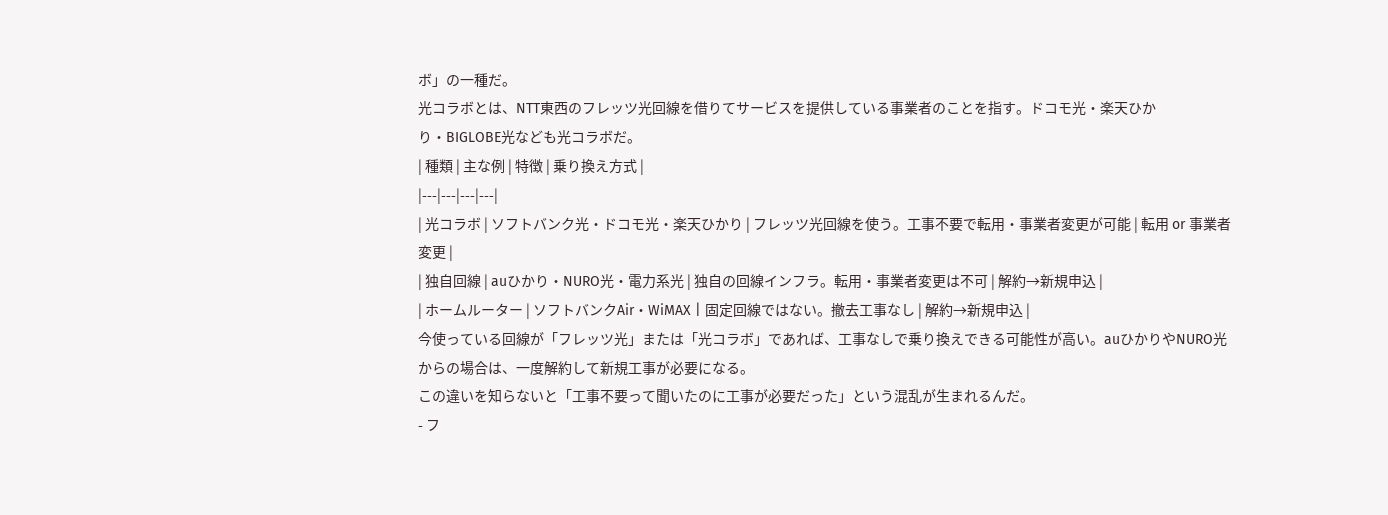ボ」の一種だ。
光コラボとは、NTT東西のフレッツ光回線を借りてサービスを提供している事業者のことを指す。ドコモ光・楽天ひかり・BIGLOBE光なども光コラボだ。
| 種類 | 主な例 | 特徴 | 乗り換え方式 |
|---|---|---|---|
| 光コラボ | ソフトバンク光・ドコモ光・楽天ひかり | フレッツ光回線を使う。工事不要で転用・事業者変更が可能 | 転用 or 事業者変更 |
| 独自回線 | auひかり・NURO光・電力系光 | 独自の回線インフラ。転用・事業者変更は不可 | 解約→新規申込 |
| ホームルーター | ソフトバンクAir・WiMAX | 固定回線ではない。撤去工事なし | 解約→新規申込 |
今使っている回線が「フレッツ光」または「光コラボ」であれば、工事なしで乗り換えできる可能性が高い。auひかりやNURO光からの場合は、一度解約して新規工事が必要になる。
この違いを知らないと「工事不要って聞いたのに工事が必要だった」という混乱が生まれるんだ。
- フ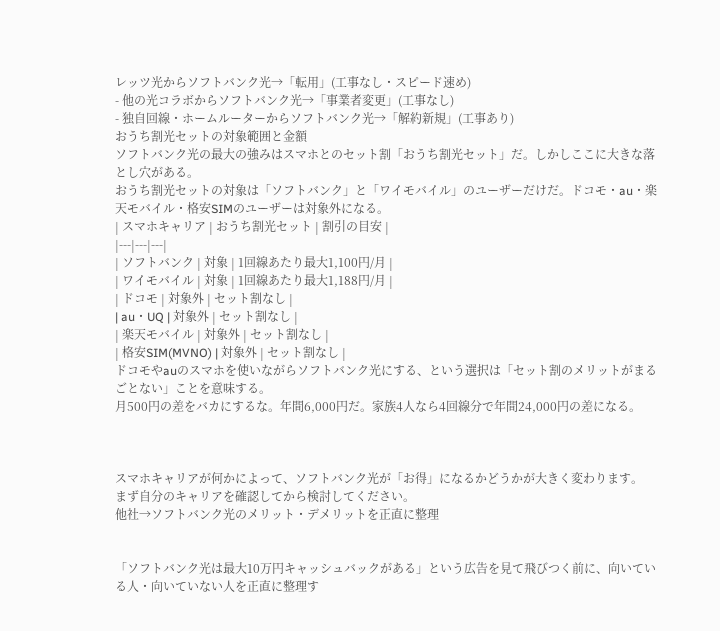レッツ光からソフトバンク光→「転用」(工事なし・スピード速め)
- 他の光コラボからソフトバンク光→「事業者変更」(工事なし)
- 独自回線・ホームルーターからソフトバンク光→「解約新規」(工事あり)
おうち割光セットの対象範囲と金額
ソフトバンク光の最大の強みはスマホとのセット割「おうち割光セット」だ。しかしここに大きな落とし穴がある。
おうち割光セットの対象は「ソフトバンク」と「ワイモバイル」のユーザーだけだ。ドコモ・au・楽天モバイル・格安SIMのユーザーは対象外になる。
| スマホキャリア | おうち割光セット | 割引の目安 |
|---|---|---|
| ソフトバンク | 対象 | 1回線あたり最大1,100円/月 |
| ワイモバイル | 対象 | 1回線あたり最大1,188円/月 |
| ドコモ | 対象外 | セット割なし |
| au・UQ | 対象外 | セット割なし |
| 楽天モバイル | 対象外 | セット割なし |
| 格安SIM(MVNO) | 対象外 | セット割なし |
ドコモやauのスマホを使いながらソフトバンク光にする、という選択は「セット割のメリットがまるごとない」ことを意味する。
月500円の差をバカにするな。年間6,000円だ。家族4人なら4回線分で年間24,000円の差になる。



スマホキャリアが何かによって、ソフトバンク光が「お得」になるかどうかが大きく変わります。
まず自分のキャリアを確認してから検討してください。
他社→ソフトバンク光のメリット・デメリットを正直に整理


「ソフトバンク光は最大10万円キャッシュバックがある」という広告を見て飛びつく前に、向いている人・向いていない人を正直に整理す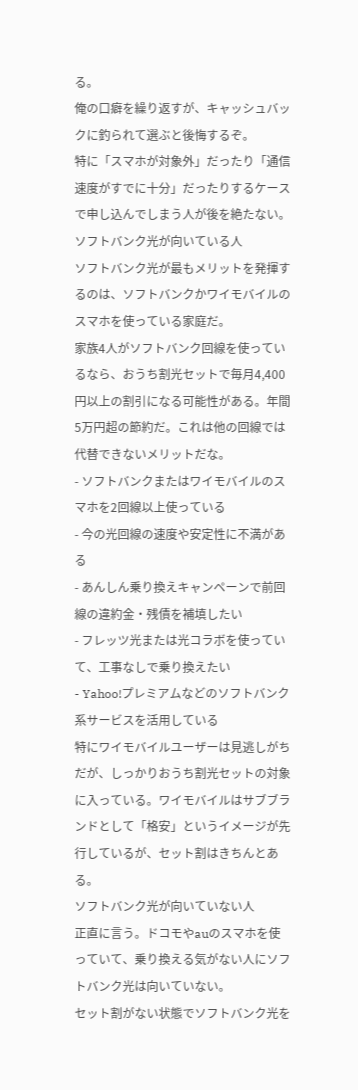る。
俺の口癖を繰り返すが、キャッシュバックに釣られて選ぶと後悔するぞ。
特に「スマホが対象外」だったり「通信速度がすでに十分」だったりするケースで申し込んでしまう人が後を絶たない。
ソフトバンク光が向いている人
ソフトバンク光が最もメリットを発揮するのは、ソフトバンクかワイモバイルのスマホを使っている家庭だ。
家族4人がソフトバンク回線を使っているなら、おうち割光セットで毎月4,400円以上の割引になる可能性がある。年間5万円超の節約だ。これは他の回線では代替できないメリットだな。
- ソフトバンクまたはワイモバイルのスマホを2回線以上使っている
- 今の光回線の速度や安定性に不満がある
- あんしん乗り換えキャンペーンで前回線の違約金・残債を補填したい
- フレッツ光または光コラボを使っていて、工事なしで乗り換えたい
- Yahoo!プレミアムなどのソフトバンク系サービスを活用している
特にワイモバイルユーザーは見逃しがちだが、しっかりおうち割光セットの対象に入っている。ワイモバイルはサブブランドとして「格安」というイメージが先行しているが、セット割はきちんとある。
ソフトバンク光が向いていない人
正直に言う。ドコモやauのスマホを使っていて、乗り換える気がない人にソフトバンク光は向いていない。
セット割がない状態でソフトバンク光を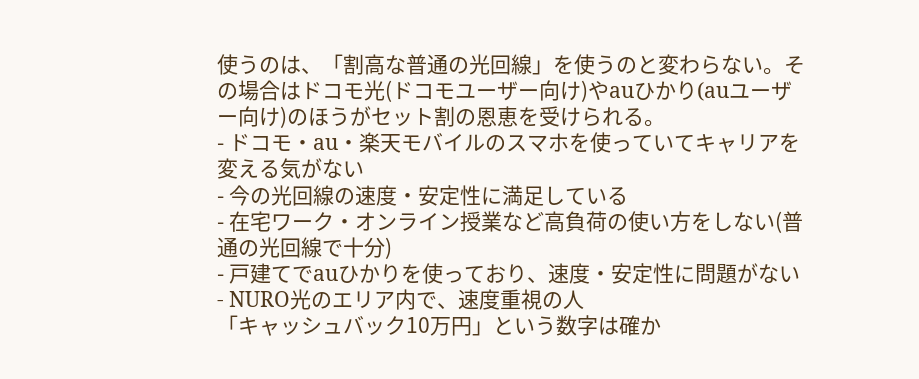使うのは、「割高な普通の光回線」を使うのと変わらない。その場合はドコモ光(ドコモユーザー向け)やauひかり(auユーザー向け)のほうがセット割の恩恵を受けられる。
- ドコモ・au・楽天モバイルのスマホを使っていてキャリアを変える気がない
- 今の光回線の速度・安定性に満足している
- 在宅ワーク・オンライン授業など高負荷の使い方をしない(普通の光回線で十分)
- 戸建てでauひかりを使っており、速度・安定性に問題がない
- NURO光のエリア内で、速度重視の人
「キャッシュバック10万円」という数字は確か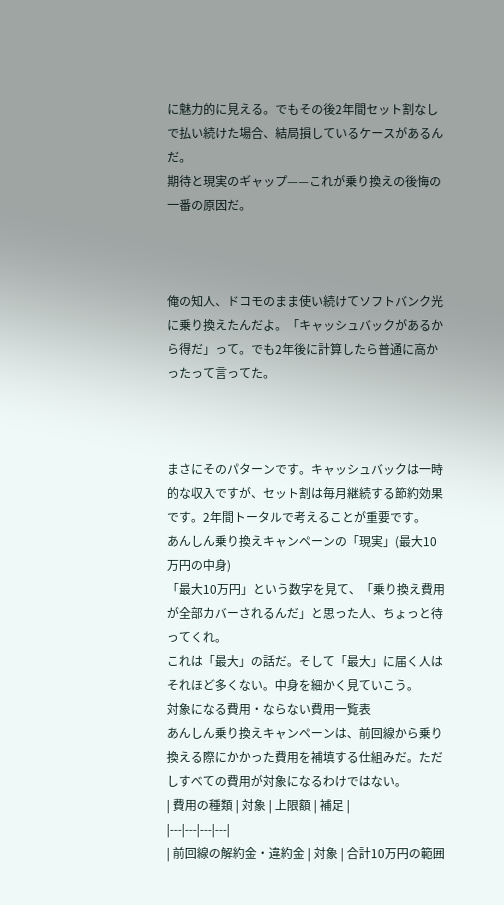に魅力的に見える。でもその後2年間セット割なしで払い続けた場合、結局損しているケースがあるんだ。
期待と現実のギャップ——これが乗り換えの後悔の一番の原因だ。



俺の知人、ドコモのまま使い続けてソフトバンク光に乗り換えたんだよ。「キャッシュバックがあるから得だ」って。でも2年後に計算したら普通に高かったって言ってた。



まさにそのパターンです。キャッシュバックは一時的な収入ですが、セット割は毎月継続する節約効果です。2年間トータルで考えることが重要です。
あんしん乗り換えキャンペーンの「現実」(最大10万円の中身)
「最大10万円」という数字を見て、「乗り換え費用が全部カバーされるんだ」と思った人、ちょっと待ってくれ。
これは「最大」の話だ。そして「最大」に届く人はそれほど多くない。中身を細かく見ていこう。
対象になる費用・ならない費用一覧表
あんしん乗り換えキャンペーンは、前回線から乗り換える際にかかった費用を補填する仕組みだ。ただしすべての費用が対象になるわけではない。
| 費用の種類 | 対象 | 上限額 | 補足 |
|---|---|---|---|
| 前回線の解約金・違約金 | 対象 | 合計10万円の範囲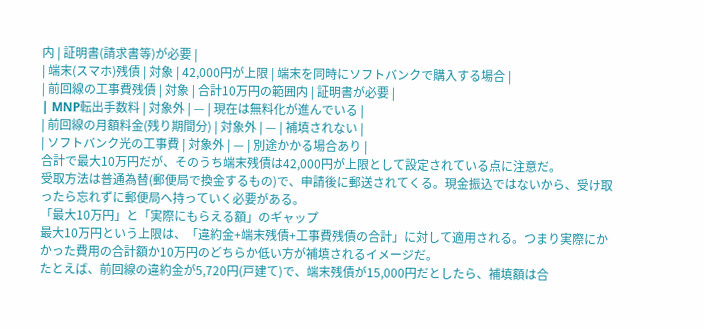内 | 証明書(請求書等)が必要 |
| 端末(スマホ)残債 | 対象 | 42,000円が上限 | 端末を同時にソフトバンクで購入する場合 |
| 前回線の工事費残債 | 対象 | 合計10万円の範囲内 | 証明書が必要 |
| MNP転出手数料 | 対象外 | — | 現在は無料化が進んでいる |
| 前回線の月額料金(残り期間分) | 対象外 | — | 補填されない |
| ソフトバンク光の工事費 | 対象外 | — | 別途かかる場合あり |
合計で最大10万円だが、そのうち端末残債は42,000円が上限として設定されている点に注意だ。
受取方法は普通為替(郵便局で換金するもの)で、申請後に郵送されてくる。現金振込ではないから、受け取ったら忘れずに郵便局へ持っていく必要がある。
「最大10万円」と「実際にもらえる額」のギャップ
最大10万円という上限は、「違約金+端末残債+工事費残債の合計」に対して適用される。つまり実際にかかった費用の合計額か10万円のどちらか低い方が補填されるイメージだ。
たとえば、前回線の違約金が5,720円(戸建て)で、端末残債が15,000円だとしたら、補填額は合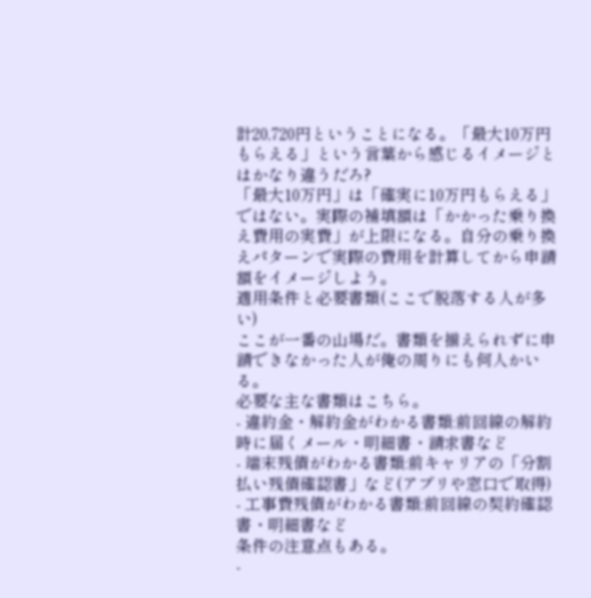計20,720円ということになる。「最大10万円もらえる」という言葉から感じるイメージとはかなり違うだろ?
「最大10万円」は「確実に10万円もらえる」ではない。実際の補填額は「かかった乗り換え費用の実費」が上限になる。自分の乗り換えパターンで実際の費用を計算してから申請額をイメージしよう。
適用条件と必要書類(ここで脱落する人が多い)
ここが一番の山場だ。書類を揃えられずに申請できなかった人が俺の周りにも何人かいる。
必要な主な書類はこちら。
- 違約金・解約金がわかる書類:前回線の解約時に届くメール・明細書・請求書など
- 端末残債がわかる書類:前キャリアの「分割払い残債確認書」など(アプリや窓口で取得)
- 工事費残債がわかる書類:前回線の契約確認書・明細書など
条件の注意点もある。
-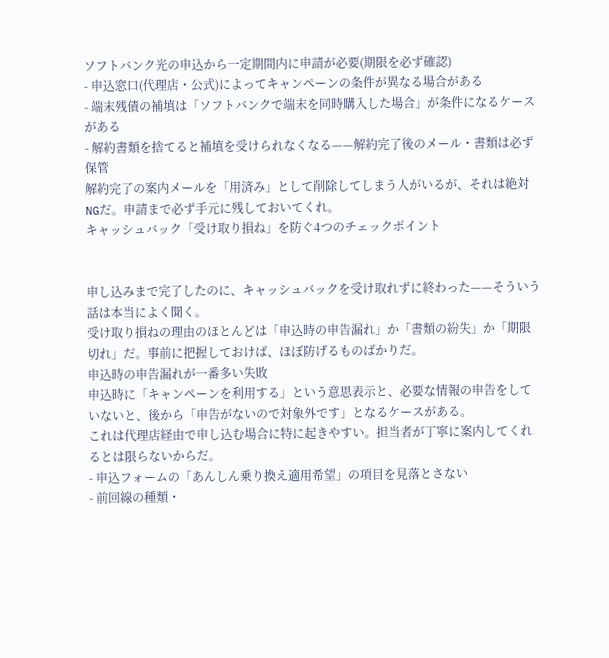ソフトバンク光の申込から一定期間内に申請が必要(期限を必ず確認)
- 申込窓口(代理店・公式)によってキャンペーンの条件が異なる場合がある
- 端末残債の補填は「ソフトバンクで端末を同時購入した場合」が条件になるケースがある
- 解約書類を捨てると補填を受けられなくなる——解約完了後のメール・書類は必ず保管
解約完了の案内メールを「用済み」として削除してしまう人がいるが、それは絶対NGだ。申請まで必ず手元に残しておいてくれ。
キャッシュバック「受け取り損ね」を防ぐ4つのチェックポイント


申し込みまで完了したのに、キャッシュバックを受け取れずに終わった——そういう話は本当によく聞く。
受け取り損ねの理由のほとんどは「申込時の申告漏れ」か「書類の紛失」か「期限切れ」だ。事前に把握しておけば、ほぼ防げるものばかりだ。
申込時の申告漏れが一番多い失敗
申込時に「キャンペーンを利用する」という意思表示と、必要な情報の申告をしていないと、後から「申告がないので対象外です」となるケースがある。
これは代理店経由で申し込む場合に特に起きやすい。担当者が丁寧に案内してくれるとは限らないからだ。
- 申込フォームの「あんしん乗り換え適用希望」の項目を見落とさない
- 前回線の種類・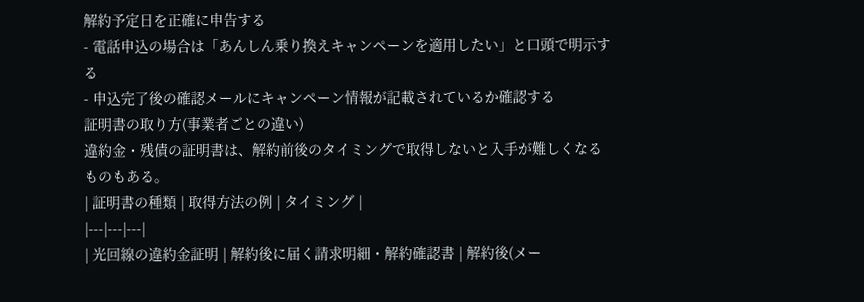解約予定日を正確に申告する
- 電話申込の場合は「あんしん乗り換えキャンペーンを適用したい」と口頭で明示する
- 申込完了後の確認メールにキャンペーン情報が記載されているか確認する
証明書の取り方(事業者ごとの違い)
違約金・残債の証明書は、解約前後のタイミングで取得しないと入手が難しくなるものもある。
| 証明書の種類 | 取得方法の例 | タイミング |
|---|---|---|
| 光回線の違約金証明 | 解約後に届く請求明細・解約確認書 | 解約後(メー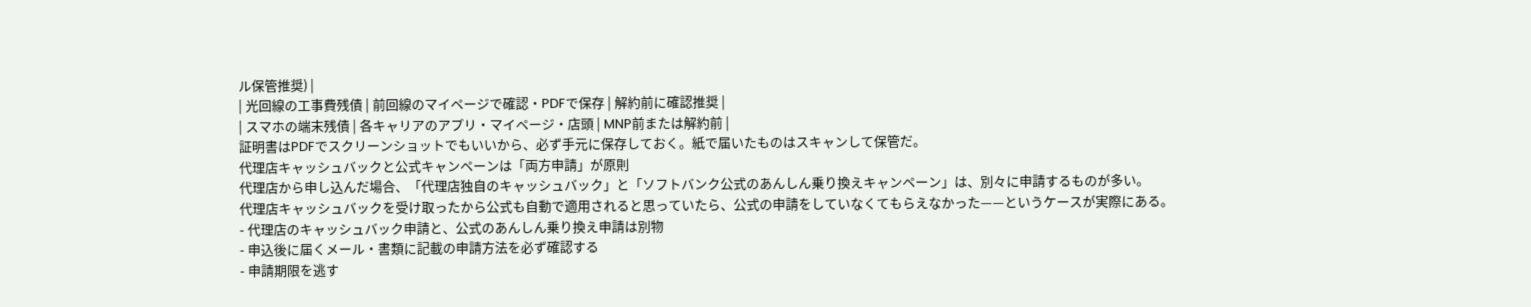ル保管推奨) |
| 光回線の工事費残債 | 前回線のマイページで確認・PDFで保存 | 解約前に確認推奨 |
| スマホの端末残債 | 各キャリアのアプリ・マイページ・店頭 | MNP前または解約前 |
証明書はPDFでスクリーンショットでもいいから、必ず手元に保存しておく。紙で届いたものはスキャンして保管だ。
代理店キャッシュバックと公式キャンペーンは「両方申請」が原則
代理店から申し込んだ場合、「代理店独自のキャッシュバック」と「ソフトバンク公式のあんしん乗り換えキャンペーン」は、別々に申請するものが多い。
代理店キャッシュバックを受け取ったから公式も自動で適用されると思っていたら、公式の申請をしていなくてもらえなかった——というケースが実際にある。
- 代理店のキャッシュバック申請と、公式のあんしん乗り換え申請は別物
- 申込後に届くメール・書類に記載の申請方法を必ず確認する
- 申請期限を逃す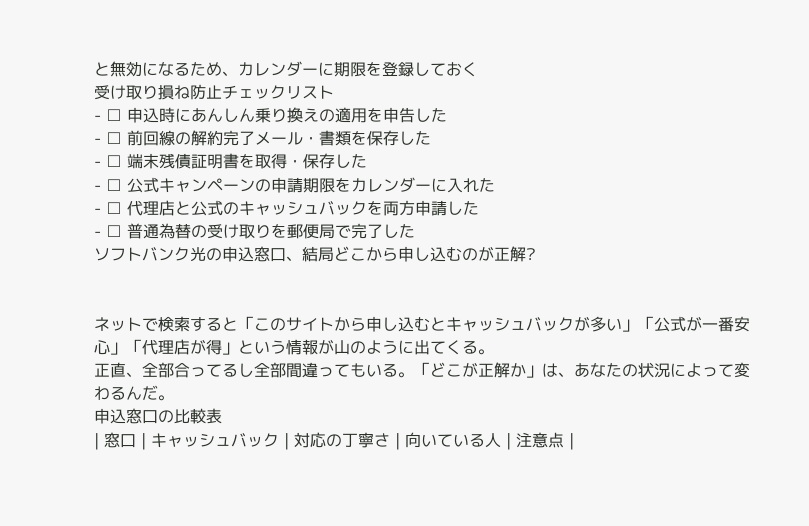と無効になるため、カレンダーに期限を登録しておく
受け取り損ね防止チェックリスト
- □ 申込時にあんしん乗り換えの適用を申告した
- □ 前回線の解約完了メール・書類を保存した
- □ 端末残債証明書を取得・保存した
- □ 公式キャンペーンの申請期限をカレンダーに入れた
- □ 代理店と公式のキャッシュバックを両方申請した
- □ 普通為替の受け取りを郵便局で完了した
ソフトバンク光の申込窓口、結局どこから申し込むのが正解?


ネットで検索すると「このサイトから申し込むとキャッシュバックが多い」「公式が一番安心」「代理店が得」という情報が山のように出てくる。
正直、全部合ってるし全部間違ってもいる。「どこが正解か」は、あなたの状況によって変わるんだ。
申込窓口の比較表
| 窓口 | キャッシュバック | 対応の丁寧さ | 向いている人 | 注意点 |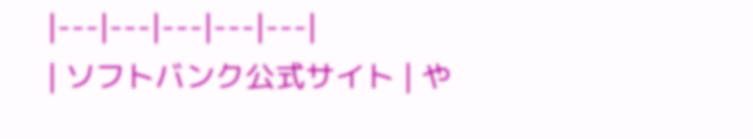|---|---|---|---|---|
| ソフトバンク公式サイト | や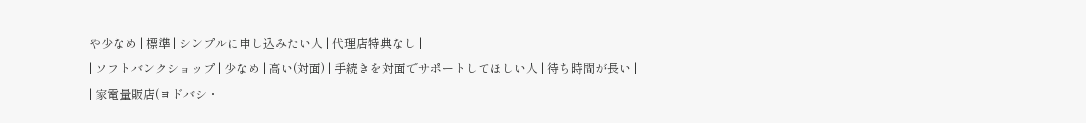や少なめ | 標準 | シンプルに申し込みたい人 | 代理店特典なし |
| ソフトバンクショップ | 少なめ | 高い(対面) | 手続きを対面でサポートしてほしい人 | 待ち時間が長い |
| 家電量販店(ヨドバシ・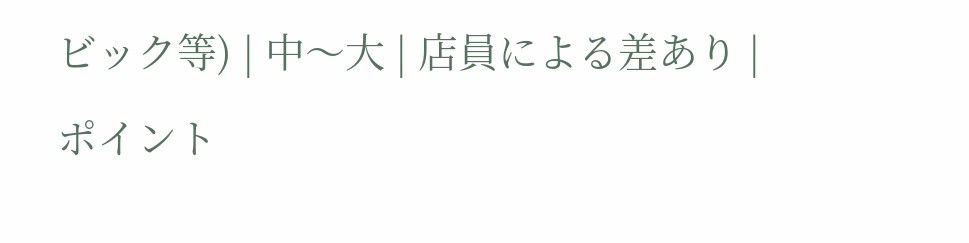ビック等) | 中〜大 | 店員による差あり | ポイント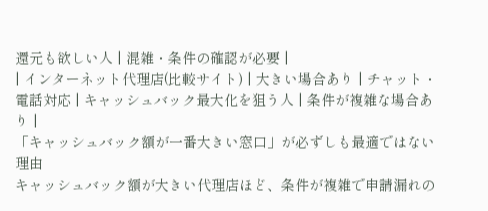還元も欲しい人 | 混雑・条件の確認が必要 |
| インターネット代理店(比較サイト) | 大きい場合あり | チャット・電話対応 | キャッシュバック最大化を狙う人 | 条件が複雑な場合あり |
「キャッシュバック額が一番大きい窓口」が必ずしも最適ではない理由
キャッシュバック額が大きい代理店ほど、条件が複雑で申請漏れの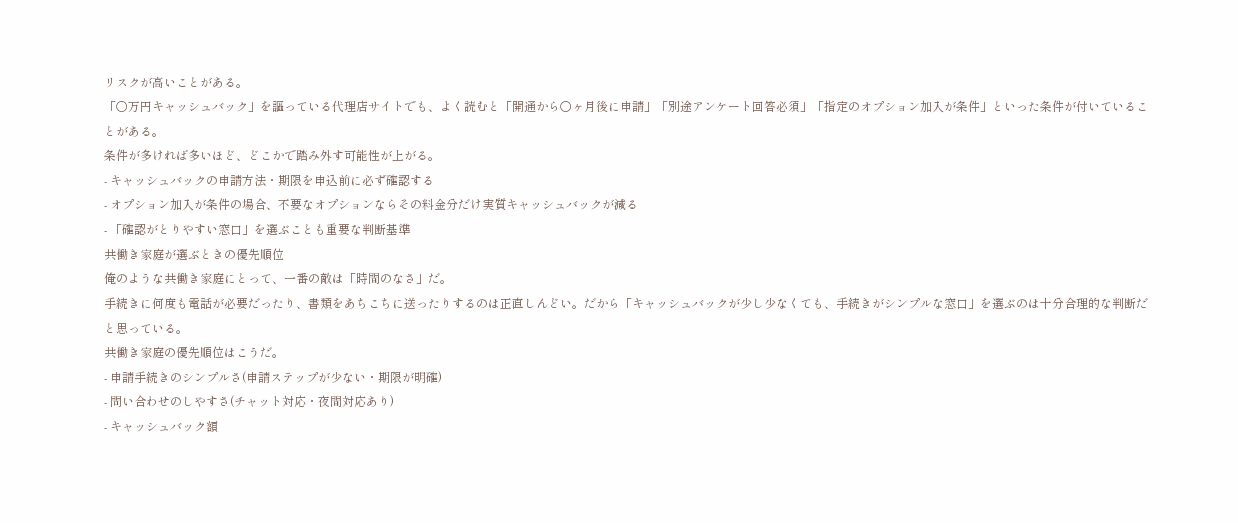リスクが高いことがある。
「○万円キャッシュバック」を謳っている代理店サイトでも、よく読むと「開通から○ヶ月後に申請」「別途アンケート回答必須」「指定のオプション加入が条件」といった条件が付いていることがある。
条件が多ければ多いほど、どこかで踏み外す可能性が上がる。
- キャッシュバックの申請方法・期限を申込前に必ず確認する
- オプション加入が条件の場合、不要なオプションならその料金分だけ実質キャッシュバックが減る
- 「確認がとりやすい窓口」を選ぶことも重要な判断基準
共働き家庭が選ぶときの優先順位
俺のような共働き家庭にとって、一番の敵は「時間のなさ」だ。
手続きに何度も電話が必要だったり、書類をあちこちに送ったりするのは正直しんどい。だから「キャッシュバックが少し少なくても、手続きがシンプルな窓口」を選ぶのは十分合理的な判断だと思っている。
共働き家庭の優先順位はこうだ。
- 申請手続きのシンプルさ(申請ステップが少ない・期限が明確)
- 問い合わせのしやすさ(チャット対応・夜間対応あり)
- キャッシュバック額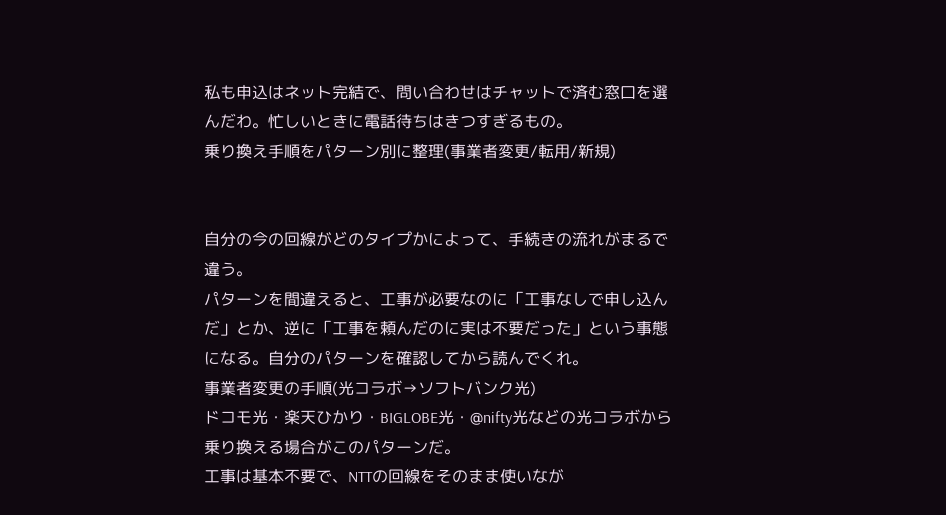私も申込はネット完結で、問い合わせはチャットで済む窓口を選んだわ。忙しいときに電話待ちはきつすぎるもの。
乗り換え手順をパターン別に整理(事業者変更/転用/新規)


自分の今の回線がどのタイプかによって、手続きの流れがまるで違う。
パターンを間違えると、工事が必要なのに「工事なしで申し込んだ」とか、逆に「工事を頼んだのに実は不要だった」という事態になる。自分のパターンを確認してから読んでくれ。
事業者変更の手順(光コラボ→ソフトバンク光)
ドコモ光・楽天ひかり・BIGLOBE光・@nifty光などの光コラボから乗り換える場合がこのパターンだ。
工事は基本不要で、NTTの回線をそのまま使いなが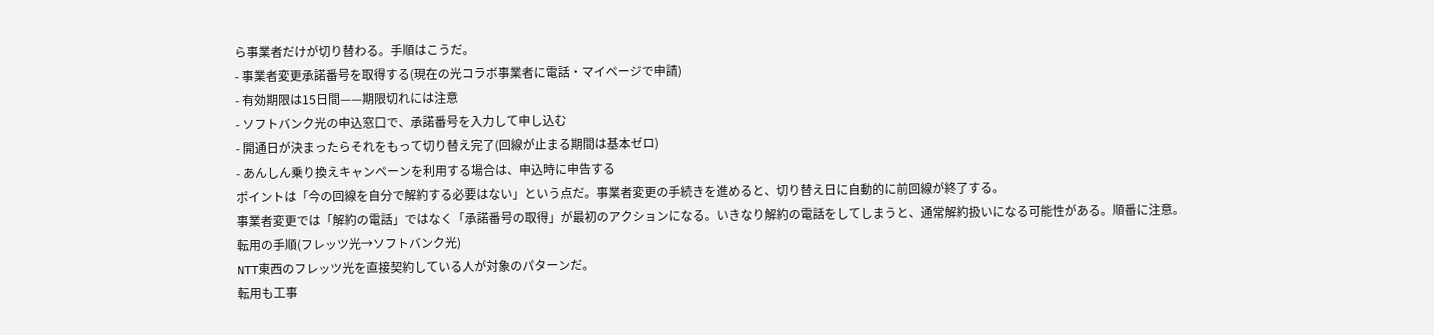ら事業者だけが切り替わる。手順はこうだ。
- 事業者変更承諾番号を取得する(現在の光コラボ事業者に電話・マイページで申請)
- 有効期限は15日間——期限切れには注意
- ソフトバンク光の申込窓口で、承諾番号を入力して申し込む
- 開通日が決まったらそれをもって切り替え完了(回線が止まる期間は基本ゼロ)
- あんしん乗り換えキャンペーンを利用する場合は、申込時に申告する
ポイントは「今の回線を自分で解約する必要はない」という点だ。事業者変更の手続きを進めると、切り替え日に自動的に前回線が終了する。
事業者変更では「解約の電話」ではなく「承諾番号の取得」が最初のアクションになる。いきなり解約の電話をしてしまうと、通常解約扱いになる可能性がある。順番に注意。
転用の手順(フレッツ光→ソフトバンク光)
NTT東西のフレッツ光を直接契約している人が対象のパターンだ。
転用も工事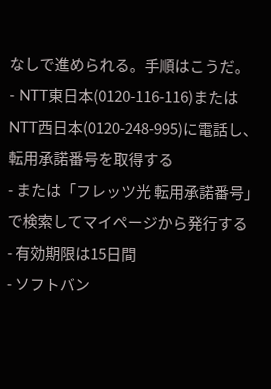なしで進められる。手順はこうだ。
- NTT東日本(0120-116-116)またはNTT西日本(0120-248-995)に電話し、転用承諾番号を取得する
- または「フレッツ光 転用承諾番号」で検索してマイページから発行する
- 有効期限は15日間
- ソフトバン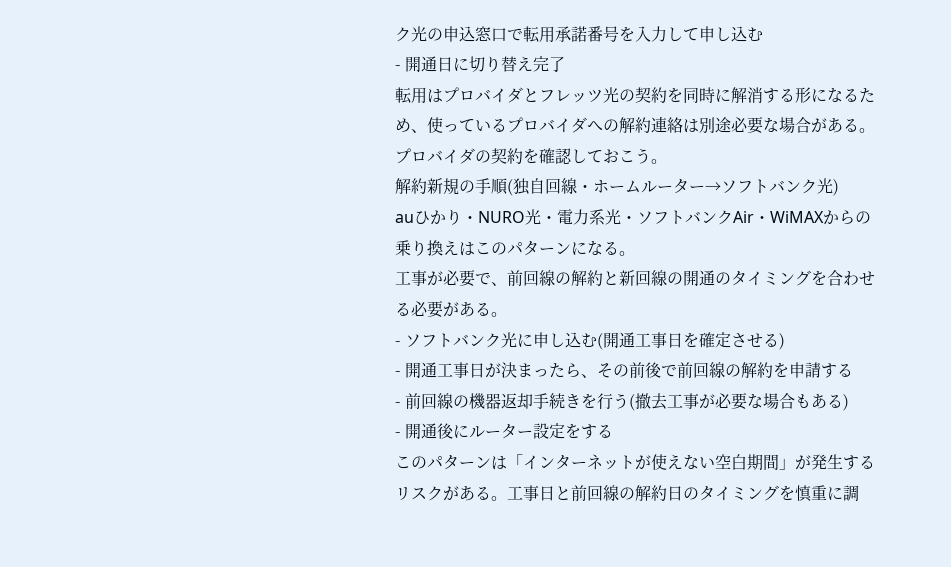ク光の申込窓口で転用承諾番号を入力して申し込む
- 開通日に切り替え完了
転用はプロバイダとフレッツ光の契約を同時に解消する形になるため、使っているプロバイダへの解約連絡は別途必要な場合がある。プロバイダの契約を確認しておこう。
解約新規の手順(独自回線・ホームルーター→ソフトバンク光)
auひかり・NURO光・電力系光・ソフトバンクAir・WiMAXからの乗り換えはこのパターンになる。
工事が必要で、前回線の解約と新回線の開通のタイミングを合わせる必要がある。
- ソフトバンク光に申し込む(開通工事日を確定させる)
- 開通工事日が決まったら、その前後で前回線の解約を申請する
- 前回線の機器返却手続きを行う(撤去工事が必要な場合もある)
- 開通後にルーター設定をする
このパターンは「インターネットが使えない空白期間」が発生するリスクがある。工事日と前回線の解約日のタイミングを慎重に調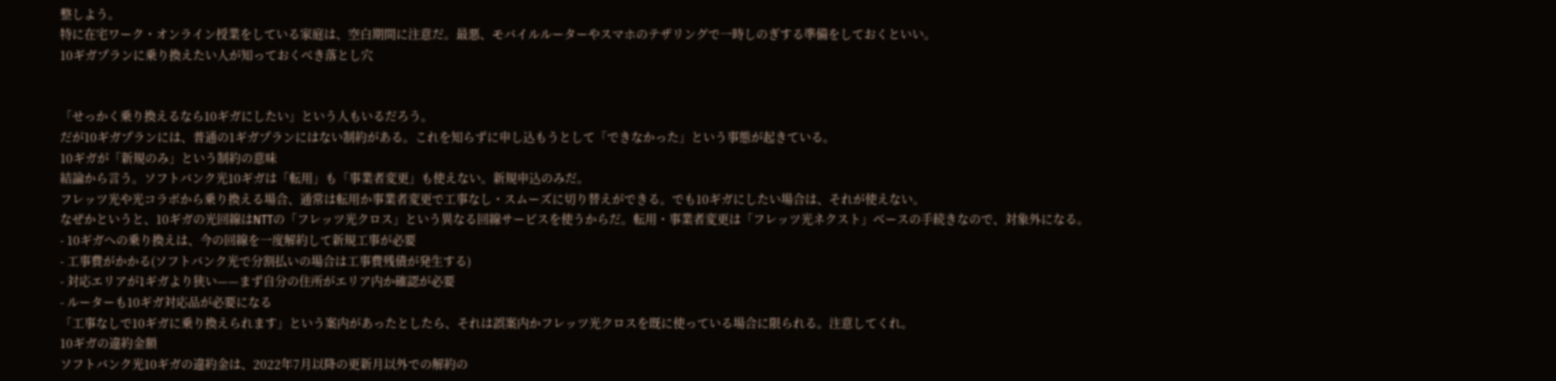整しよう。
特に在宅ワーク・オンライン授業をしている家庭は、空白期間に注意だ。最悪、モバイルルーターやスマホのテザリングで一時しのぎする準備をしておくといい。
10ギガプランに乗り換えたい人が知っておくべき落とし穴


「せっかく乗り換えるなら10ギガにしたい」という人もいるだろう。
だが10ギガプランには、普通の1ギガプランにはない制約がある。これを知らずに申し込もうとして「できなかった」という事態が起きている。
10ギガが「新規のみ」という制約の意味
結論から言う。ソフトバンク光10ギガは「転用」も「事業者変更」も使えない。新規申込のみだ。
フレッツ光や光コラボから乗り換える場合、通常は転用か事業者変更で工事なし・スムーズに切り替えができる。でも10ギガにしたい場合は、それが使えない。
なぜかというと、10ギガの光回線はNTTの「フレッツ光クロス」という異なる回線サービスを使うからだ。転用・事業者変更は「フレッツ光ネクスト」ベースの手続きなので、対象外になる。
- 10ギガへの乗り換えは、今の回線を一度解約して新規工事が必要
- 工事費がかかる(ソフトバンク光で分割払いの場合は工事費残債が発生する)
- 対応エリアが1ギガより狭い——まず自分の住所がエリア内か確認が必要
- ルーターも10ギガ対応品が必要になる
「工事なしで10ギガに乗り換えられます」という案内があったとしたら、それは誤案内かフレッツ光クロスを既に使っている場合に限られる。注意してくれ。
10ギガの違約金額
ソフトバンク光10ギガの違約金は、2022年7月以降の更新月以外での解約の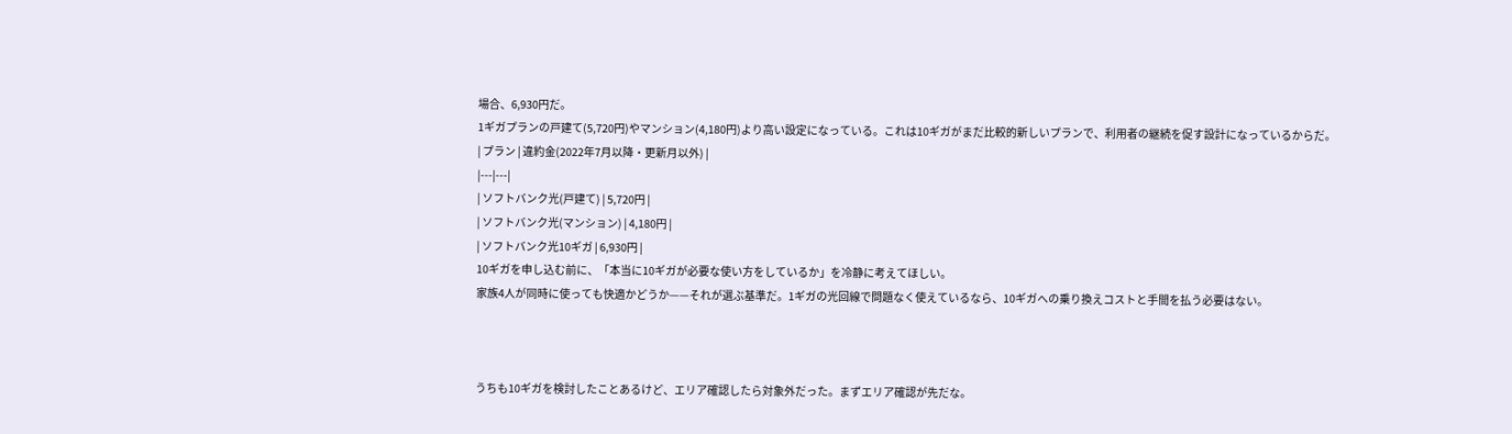場合、6,930円だ。
1ギガプランの戸建て(5,720円)やマンション(4,180円)より高い設定になっている。これは10ギガがまだ比較的新しいプランで、利用者の継続を促す設計になっているからだ。
| プラン | 違約金(2022年7月以降・更新月以外) |
|---|---|
| ソフトバンク光(戸建て) | 5,720円 |
| ソフトバンク光(マンション) | 4,180円 |
| ソフトバンク光10ギガ | 6,930円 |
10ギガを申し込む前に、「本当に10ギガが必要な使い方をしているか」を冷静に考えてほしい。
家族4人が同時に使っても快適かどうか——それが選ぶ基準だ。1ギガの光回線で問題なく使えているなら、10ギガへの乗り換えコストと手間を払う必要はない。



うちも10ギガを検討したことあるけど、エリア確認したら対象外だった。まずエリア確認が先だな。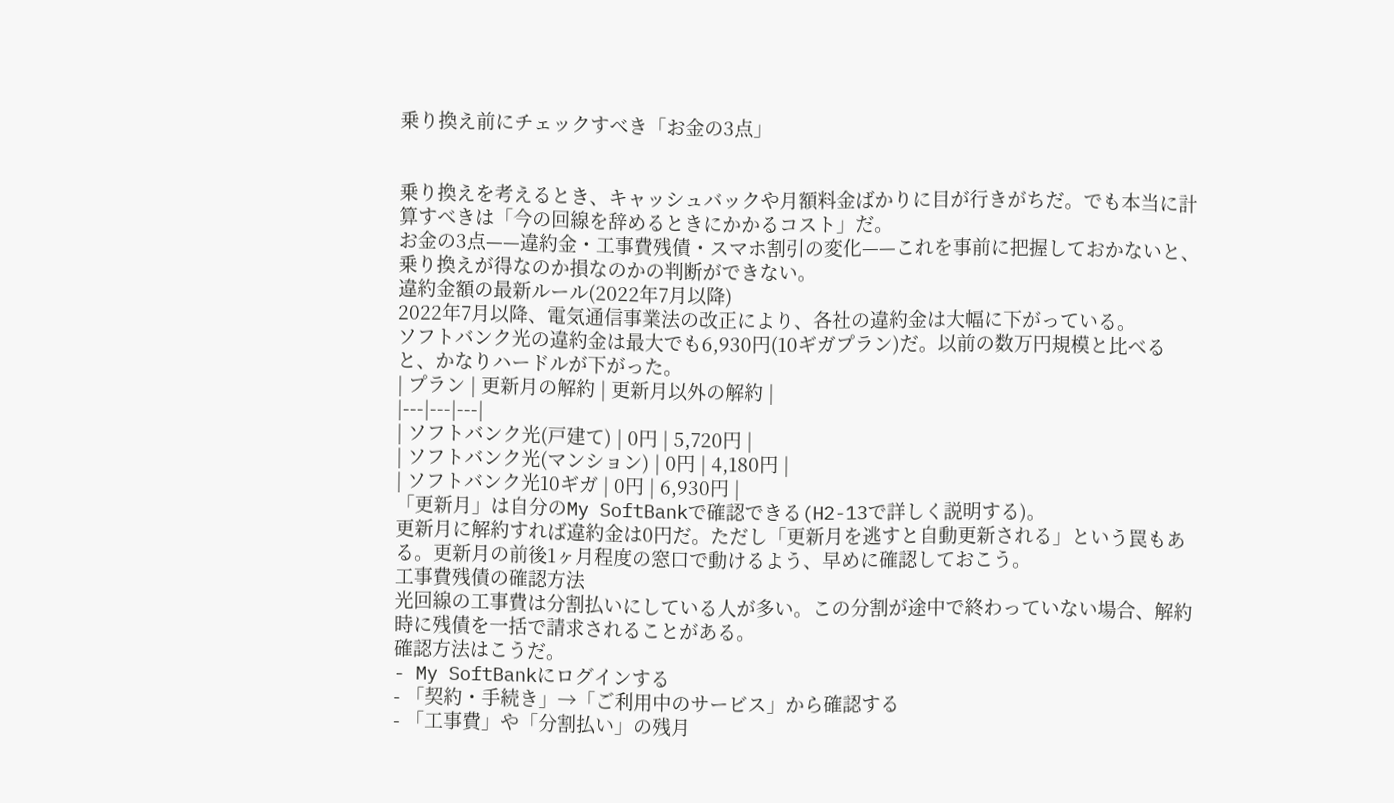乗り換え前にチェックすべき「お金の3点」


乗り換えを考えるとき、キャッシュバックや月額料金ばかりに目が行きがちだ。でも本当に計算すべきは「今の回線を辞めるときにかかるコスト」だ。
お金の3点——違約金・工事費残債・スマホ割引の変化——これを事前に把握しておかないと、乗り換えが得なのか損なのかの判断ができない。
違約金額の最新ルール(2022年7月以降)
2022年7月以降、電気通信事業法の改正により、各社の違約金は大幅に下がっている。
ソフトバンク光の違約金は最大でも6,930円(10ギガプラン)だ。以前の数万円規模と比べると、かなりハードルが下がった。
| プラン | 更新月の解約 | 更新月以外の解約 |
|---|---|---|
| ソフトバンク光(戸建て) | 0円 | 5,720円 |
| ソフトバンク光(マンション) | 0円 | 4,180円 |
| ソフトバンク光10ギガ | 0円 | 6,930円 |
「更新月」は自分のMy SoftBankで確認できる(H2-13で詳しく説明する)。
更新月に解約すれば違約金は0円だ。ただし「更新月を逃すと自動更新される」という罠もある。更新月の前後1ヶ月程度の窓口で動けるよう、早めに確認しておこう。
工事費残債の確認方法
光回線の工事費は分割払いにしている人が多い。この分割が途中で終わっていない場合、解約時に残債を一括で請求されることがある。
確認方法はこうだ。
- My SoftBankにログインする
- 「契約・手続き」→「ご利用中のサービス」から確認する
- 「工事費」や「分割払い」の残月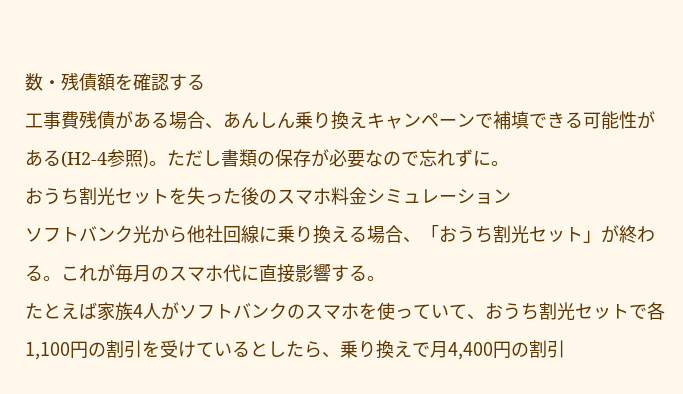数・残債額を確認する
工事費残債がある場合、あんしん乗り換えキャンペーンで補填できる可能性がある(H2-4参照)。ただし書類の保存が必要なので忘れずに。
おうち割光セットを失った後のスマホ料金シミュレーション
ソフトバンク光から他社回線に乗り換える場合、「おうち割光セット」が終わる。これが毎月のスマホ代に直接影響する。
たとえば家族4人がソフトバンクのスマホを使っていて、おうち割光セットで各1,100円の割引を受けているとしたら、乗り換えで月4,400円の割引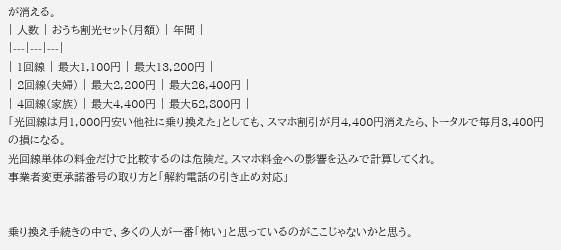が消える。
| 人数 | おうち割光セット(月額) | 年間 |
|---|---|---|
| 1回線 | 最大1,100円 | 最大13,200円 |
| 2回線(夫婦) | 最大2,200円 | 最大26,400円 |
| 4回線(家族) | 最大4,400円 | 最大52,800円 |
「光回線は月1,000円安い他社に乗り換えた」としても、スマホ割引が月4,400円消えたら、トータルで毎月3,400円の損になる。
光回線単体の料金だけで比較するのは危険だ。スマホ料金への影響を込みで計算してくれ。
事業者変更承諾番号の取り方と「解約電話の引き止め対応」


乗り換え手続きの中で、多くの人が一番「怖い」と思っているのがここじゃないかと思う。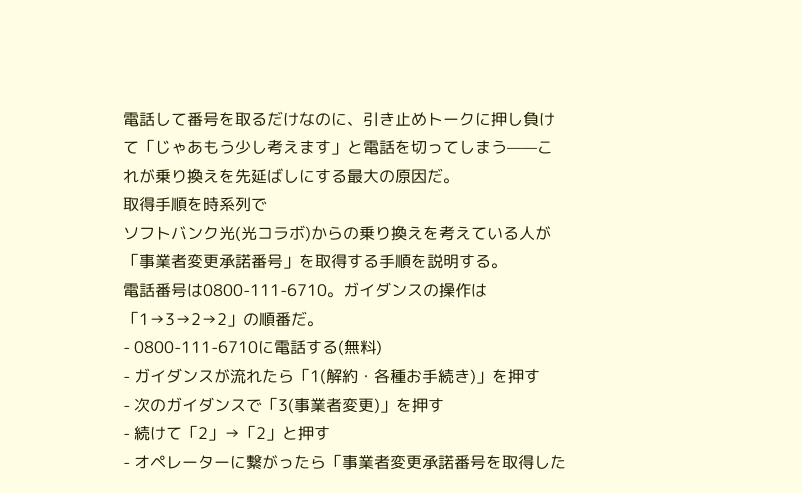電話して番号を取るだけなのに、引き止めトークに押し負けて「じゃあもう少し考えます」と電話を切ってしまう——これが乗り換えを先延ばしにする最大の原因だ。
取得手順を時系列で
ソフトバンク光(光コラボ)からの乗り換えを考えている人が「事業者変更承諾番号」を取得する手順を説明する。
電話番号は0800-111-6710。ガイダンスの操作は「1→3→2→2」の順番だ。
- 0800-111-6710に電話する(無料)
- ガイダンスが流れたら「1(解約・各種お手続き)」を押す
- 次のガイダンスで「3(事業者変更)」を押す
- 続けて「2」→「2」と押す
- オペレーターに繋がったら「事業者変更承諾番号を取得した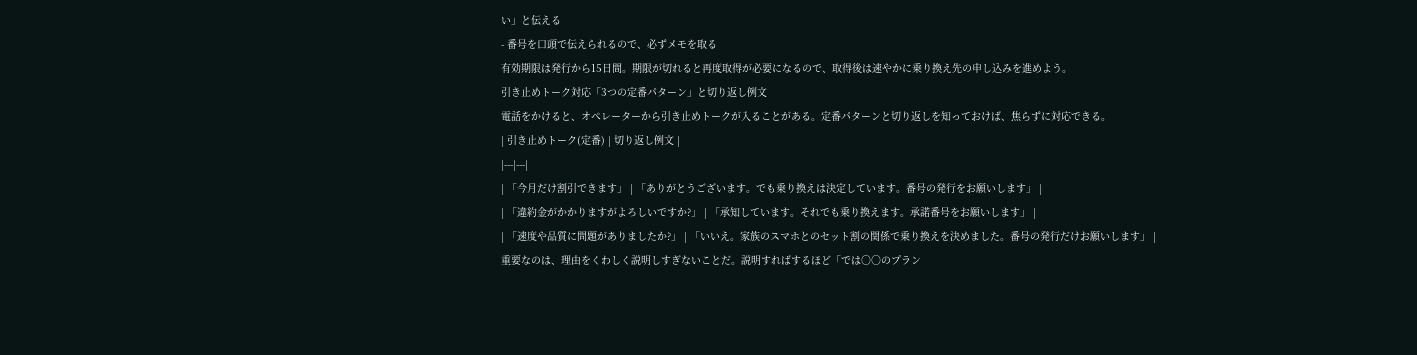い」と伝える
- 番号を口頭で伝えられるので、必ずメモを取る
有効期限は発行から15日間。期限が切れると再度取得が必要になるので、取得後は速やかに乗り換え先の申し込みを進めよう。
引き止めトーク対応「3つの定番パターン」と切り返し例文
電話をかけると、オペレーターから引き止めトークが入ることがある。定番パターンと切り返しを知っておけば、焦らずに対応できる。
| 引き止めトーク(定番) | 切り返し例文 |
|---|---|
| 「今月だけ割引できます」 | 「ありがとうございます。でも乗り換えは決定しています。番号の発行をお願いします」 |
| 「違約金がかかりますがよろしいですか?」 | 「承知しています。それでも乗り換えます。承諾番号をお願いします」 |
| 「速度や品質に問題がありましたか?」 | 「いいえ。家族のスマホとのセット割の関係で乗り換えを決めました。番号の発行だけお願いします」 |
重要なのは、理由をくわしく説明しすぎないことだ。説明すればするほど「では○○のプラン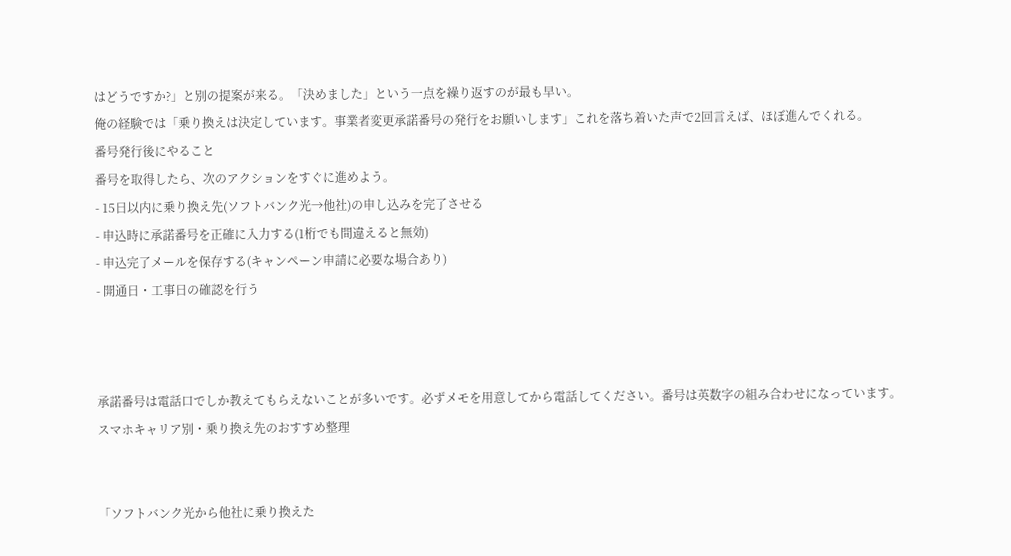はどうですか?」と別の提案が来る。「決めました」という一点を繰り返すのが最も早い。
俺の経験では「乗り換えは決定しています。事業者変更承諾番号の発行をお願いします」これを落ち着いた声で2回言えば、ほぼ進んでくれる。
番号発行後にやること
番号を取得したら、次のアクションをすぐに進めよう。
- 15日以内に乗り換え先(ソフトバンク光→他社)の申し込みを完了させる
- 申込時に承諾番号を正確に入力する(1桁でも間違えると無効)
- 申込完了メールを保存する(キャンペーン申請に必要な場合あり)
- 開通日・工事日の確認を行う



承諾番号は電話口でしか教えてもらえないことが多いです。必ずメモを用意してから電話してください。番号は英数字の組み合わせになっています。
スマホキャリア別・乗り換え先のおすすめ整理


「ソフトバンク光から他社に乗り換えた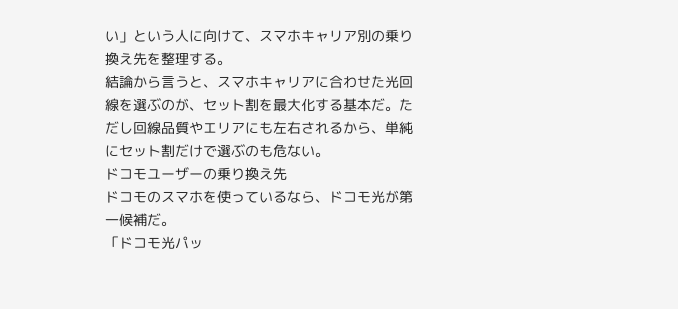い」という人に向けて、スマホキャリア別の乗り換え先を整理する。
結論から言うと、スマホキャリアに合わせた光回線を選ぶのが、セット割を最大化する基本だ。ただし回線品質やエリアにも左右されるから、単純にセット割だけで選ぶのも危ない。
ドコモユーザーの乗り換え先
ドコモのスマホを使っているなら、ドコモ光が第一候補だ。
「ドコモ光パッ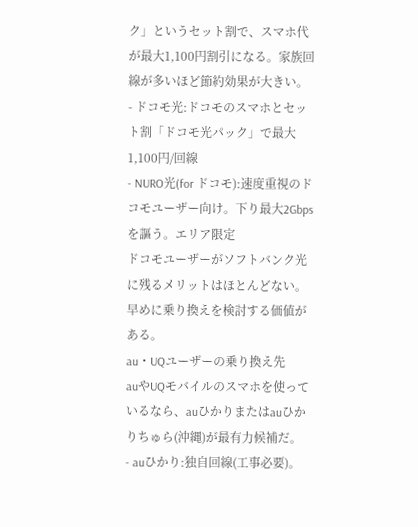ク」というセット割で、スマホ代が最大1,100円割引になる。家族回線が多いほど節約効果が大きい。
- ドコモ光:ドコモのスマホとセット割「ドコモ光パック」で最大1,100円/回線
- NURO光(for ドコモ):速度重視のドコモユーザー向け。下り最大2Gbpsを謳う。エリア限定
ドコモユーザーがソフトバンク光に残るメリットはほとんどない。早めに乗り換えを検討する価値がある。
au・UQユーザーの乗り換え先
auやUQモバイルのスマホを使っているなら、auひかりまたはauひかりちゅら(沖縄)が最有力候補だ。
- auひかり:独自回線(工事必要)。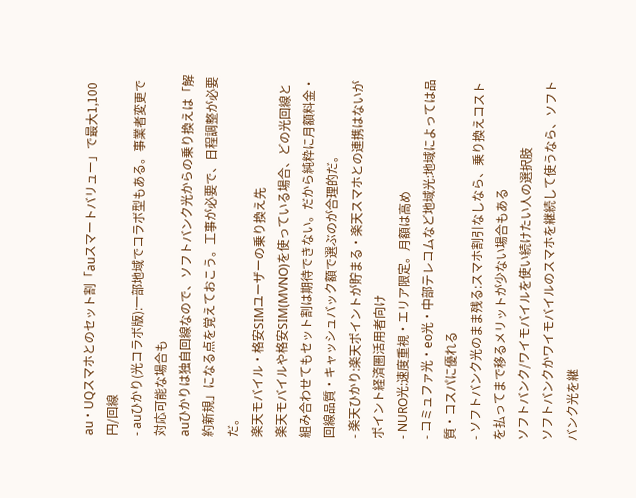au・UQスマホとのセット割「auスマートバリュー」で最大1,100円/回線
- auひかり(光コラボ版):一部地域でコラボ型もある。事業者変更で対応可能な場合も
auひかりは独自回線なので、ソフトバンク光からの乗り換えは「解約新規」になる点を覚えておこう。工事が必要で、日程調整が必要だ。
楽天モバイル・格安SIMユーザーの乗り換え先
楽天モバイルや格安SIM(MVNO)を使っている場合、どの光回線と組み合わせてもセット割は期待できない。だから純粋に月額料金・回線品質・キャッシュバック額で選ぶのが合理的だ。
- 楽天ひかり:楽天ポイントが貯まる・楽天スマホとの連携はないがポイント経済圏活用者向け
- NURO光:速度重視・エリア限定。月額は高め
- コミュファ光・eo光・中部テレコムなど地域光:地域によっては品質・コスパに優れる
- ソフトバンク光のまま残る:スマホ割引なしなら、乗り換えコストを払ってまで移るメリットが少ない場合もある
ソフトバンク/ワイモバイルを使い続けたい人の選択肢
ソフトバンクかワイモバイルのスマホを継続して使うなら、ソフトバンク光を継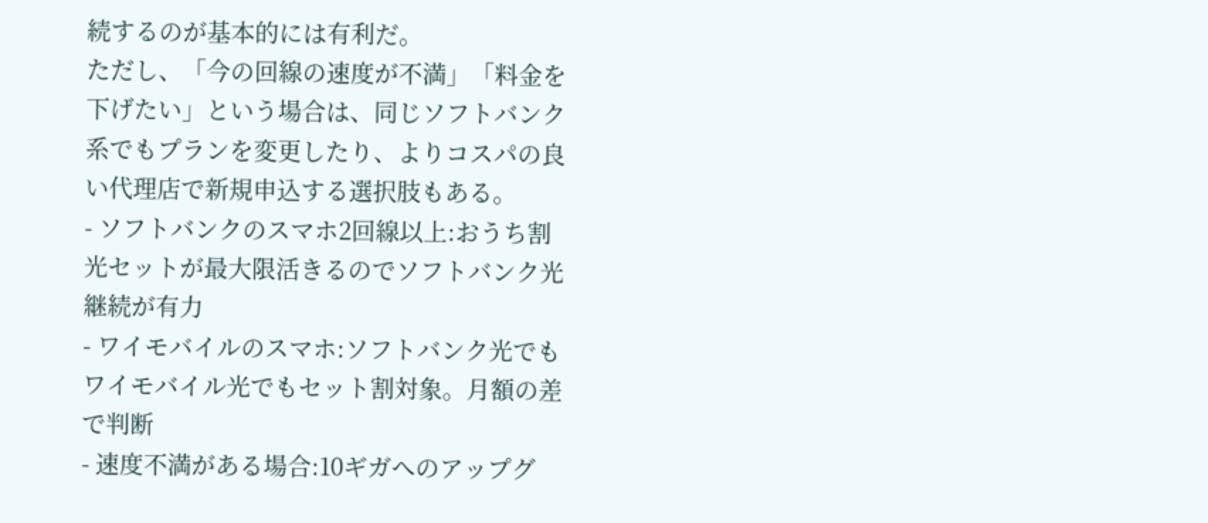続するのが基本的には有利だ。
ただし、「今の回線の速度が不満」「料金を下げたい」という場合は、同じソフトバンク系でもプランを変更したり、よりコスパの良い代理店で新規申込する選択肢もある。
- ソフトバンクのスマホ2回線以上:おうち割光セットが最大限活きるのでソフトバンク光継続が有力
- ワイモバイルのスマホ:ソフトバンク光でもワイモバイル光でもセット割対象。月額の差で判断
- 速度不満がある場合:10ギガへのアップグ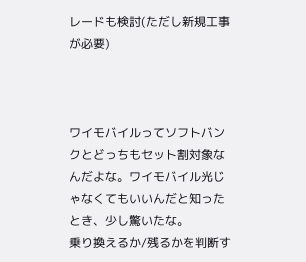レードも検討(ただし新規工事が必要)



ワイモバイルってソフトバンクとどっちもセット割対象なんだよな。ワイモバイル光じゃなくてもいいんだと知ったとき、少し驚いたな。
乗り換えるか/残るかを判断す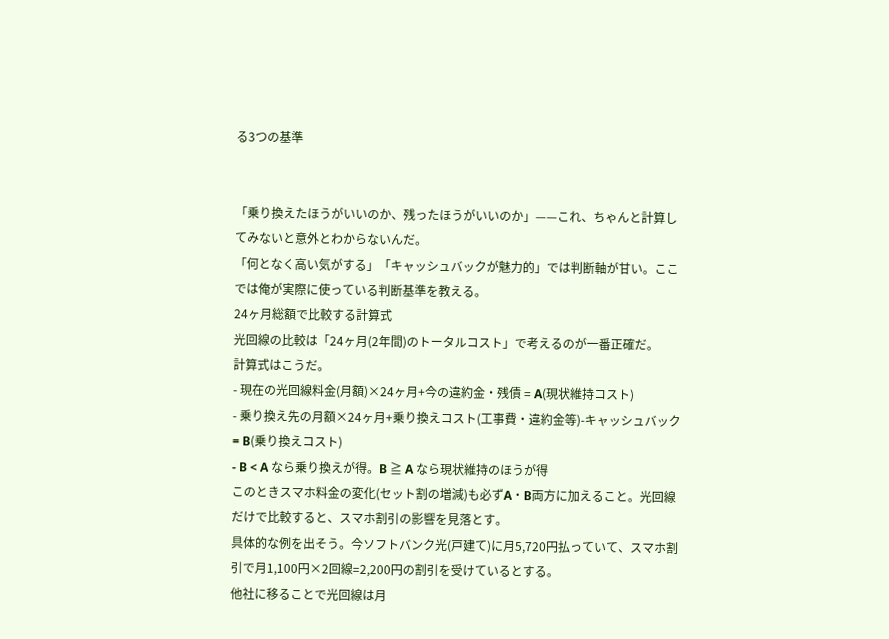る3つの基準


「乗り換えたほうがいいのか、残ったほうがいいのか」——これ、ちゃんと計算してみないと意外とわからないんだ。
「何となく高い気がする」「キャッシュバックが魅力的」では判断軸が甘い。ここでは俺が実際に使っている判断基準を教える。
24ヶ月総額で比較する計算式
光回線の比較は「24ヶ月(2年間)のトータルコスト」で考えるのが一番正確だ。
計算式はこうだ。
- 現在の光回線料金(月額)×24ヶ月+今の違約金・残債 = A(現状維持コスト)
- 乗り換え先の月額×24ヶ月+乗り換えコスト(工事費・違約金等)-キャッシュバック = B(乗り換えコスト)
- B < A なら乗り換えが得。B ≧ A なら現状維持のほうが得
このときスマホ料金の変化(セット割の増減)も必ずA・B両方に加えること。光回線だけで比較すると、スマホ割引の影響を見落とす。
具体的な例を出そう。今ソフトバンク光(戸建て)に月5,720円払っていて、スマホ割引で月1,100円×2回線=2,200円の割引を受けているとする。
他社に移ることで光回線は月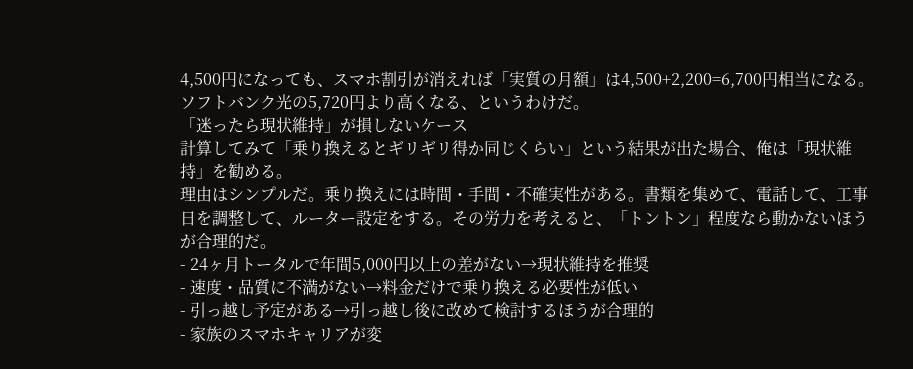4,500円になっても、スマホ割引が消えれば「実質の月額」は4,500+2,200=6,700円相当になる。ソフトバンク光の5,720円より高くなる、というわけだ。
「迷ったら現状維持」が損しないケース
計算してみて「乗り換えるとギリギリ得か同じくらい」という結果が出た場合、俺は「現状維持」を勧める。
理由はシンプルだ。乗り換えには時間・手間・不確実性がある。書類を集めて、電話して、工事日を調整して、ルーター設定をする。その労力を考えると、「トントン」程度なら動かないほうが合理的だ。
- 24ヶ月トータルで年間5,000円以上の差がない→現状維持を推奨
- 速度・品質に不満がない→料金だけで乗り換える必要性が低い
- 引っ越し予定がある→引っ越し後に改めて検討するほうが合理的
- 家族のスマホキャリアが変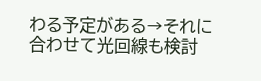わる予定がある→それに合わせて光回線も検討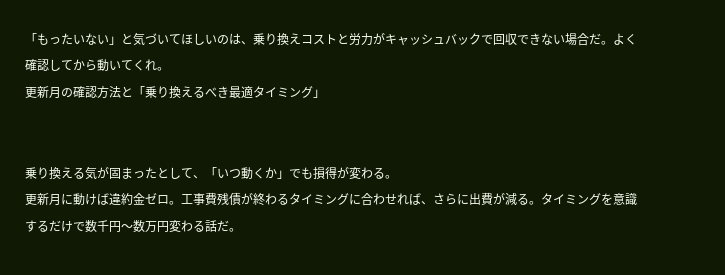「もったいない」と気づいてほしいのは、乗り換えコストと労力がキャッシュバックで回収できない場合だ。よく確認してから動いてくれ。
更新月の確認方法と「乗り換えるべき最適タイミング」


乗り換える気が固まったとして、「いつ動くか」でも損得が変わる。
更新月に動けば違約金ゼロ。工事費残債が終わるタイミングに合わせれば、さらに出費が減る。タイミングを意識するだけで数千円〜数万円変わる話だ。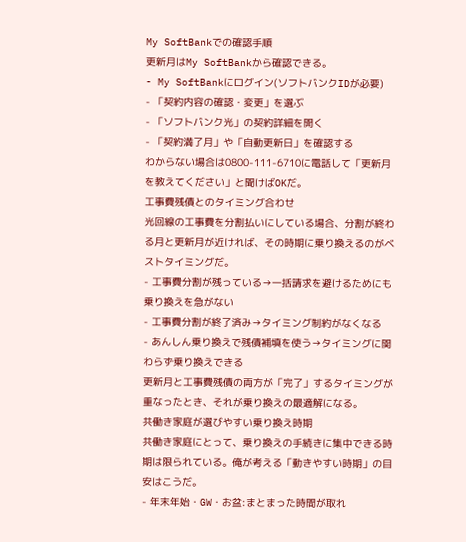My SoftBankでの確認手順
更新月はMy SoftBankから確認できる。
- My SoftBankにログイン(ソフトバンクIDが必要)
- 「契約内容の確認・変更」を選ぶ
- 「ソフトバンク光」の契約詳細を開く
- 「契約満了月」や「自動更新日」を確認する
わからない場合は0800-111-6710に電話して「更新月を教えてください」と聞けばOKだ。
工事費残債とのタイミング合わせ
光回線の工事費を分割払いにしている場合、分割が終わる月と更新月が近ければ、その時期に乗り換えるのがベストタイミングだ。
- 工事費分割が残っている→一括請求を避けるためにも乗り換えを急がない
- 工事費分割が終了済み→タイミング制約がなくなる
- あんしん乗り換えで残債補填を使う→タイミングに関わらず乗り換えできる
更新月と工事費残債の両方が「完了」するタイミングが重なったとき、それが乗り換えの最適解になる。
共働き家庭が選びやすい乗り換え時期
共働き家庭にとって、乗り換えの手続きに集中できる時期は限られている。俺が考える「動きやすい時期」の目安はこうだ。
- 年末年始・GW・お盆:まとまった時間が取れ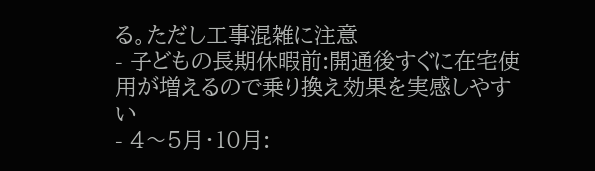る。ただし工事混雑に注意
- 子どもの長期休暇前:開通後すぐに在宅使用が増えるので乗り換え効果を実感しやすい
- 4〜5月・10月: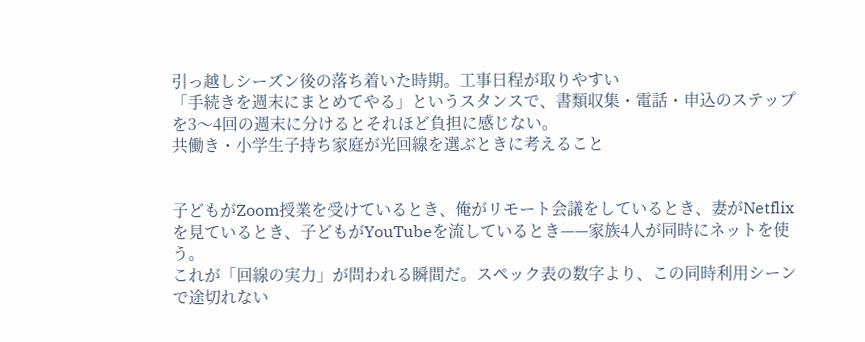引っ越しシーズン後の落ち着いた時期。工事日程が取りやすい
「手続きを週末にまとめてやる」というスタンスで、書類収集・電話・申込のステップを3〜4回の週末に分けるとそれほど負担に感じない。
共働き・小学生子持ち家庭が光回線を選ぶときに考えること


子どもがZoom授業を受けているとき、俺がリモート会議をしているとき、妻がNetflixを見ているとき、子どもがYouTubeを流しているとき——家族4人が同時にネットを使う。
これが「回線の実力」が問われる瞬間だ。スペック表の数字より、この同時利用シーンで途切れない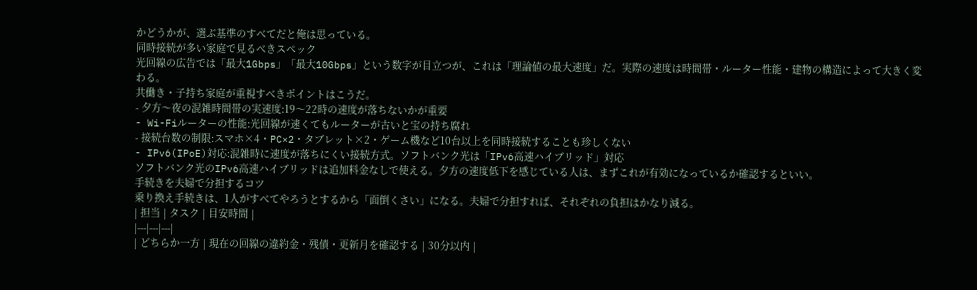かどうかが、選ぶ基準のすべてだと俺は思っている。
同時接続が多い家庭で見るべきスペック
光回線の広告では「最大1Gbps」「最大10Gbps」という数字が目立つが、これは「理論値の最大速度」だ。実際の速度は時間帯・ルーター性能・建物の構造によって大きく変わる。
共働き・子持ち家庭が重視すべきポイントはこうだ。
- 夕方〜夜の混雑時間帯の実速度:19〜22時の速度が落ちないかが重要
- Wi-Fiルーターの性能:光回線が速くてもルーターが古いと宝の持ち腐れ
- 接続台数の制限:スマホ×4・PC×2・タブレット×2・ゲーム機など10台以上を同時接続することも珍しくない
- IPv6(IPoE)対応:混雑時に速度が落ちにくい接続方式。ソフトバンク光は「IPv6高速ハイブリッド」対応
ソフトバンク光のIPv6高速ハイブリッドは追加料金なしで使える。夕方の速度低下を感じている人は、まずこれが有効になっているか確認するといい。
手続きを夫婦で分担するコツ
乗り換え手続きは、1人がすべてやろうとするから「面倒くさい」になる。夫婦で分担すれば、それぞれの負担はかなり減る。
| 担当 | タスク | 目安時間 |
|---|---|---|
| どちらか一方 | 現在の回線の違約金・残債・更新月を確認する | 30分以内 |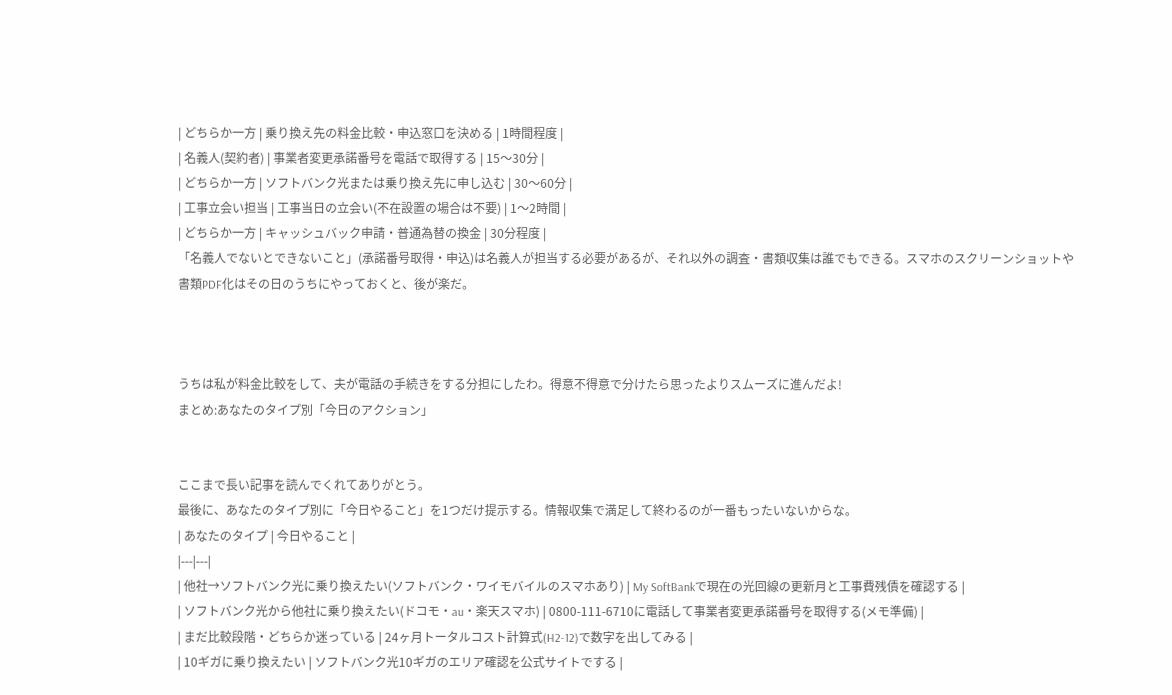| どちらか一方 | 乗り換え先の料金比較・申込窓口を決める | 1時間程度 |
| 名義人(契約者) | 事業者変更承諾番号を電話で取得する | 15〜30分 |
| どちらか一方 | ソフトバンク光または乗り換え先に申し込む | 30〜60分 |
| 工事立会い担当 | 工事当日の立会い(不在設置の場合は不要) | 1〜2時間 |
| どちらか一方 | キャッシュバック申請・普通為替の換金 | 30分程度 |
「名義人でないとできないこと」(承諾番号取得・申込)は名義人が担当する必要があるが、それ以外の調査・書類収集は誰でもできる。スマホのスクリーンショットや書類PDF化はその日のうちにやっておくと、後が楽だ。



うちは私が料金比較をして、夫が電話の手続きをする分担にしたわ。得意不得意で分けたら思ったよりスムーズに進んだよ!
まとめ:あなたのタイプ別「今日のアクション」


ここまで長い記事を読んでくれてありがとう。
最後に、あなたのタイプ別に「今日やること」を1つだけ提示する。情報収集で満足して終わるのが一番もったいないからな。
| あなたのタイプ | 今日やること |
|---|---|
| 他社→ソフトバンク光に乗り換えたい(ソフトバンク・ワイモバイルのスマホあり) | My SoftBankで現在の光回線の更新月と工事費残債を確認する |
| ソフトバンク光から他社に乗り換えたい(ドコモ・au・楽天スマホ) | 0800-111-6710に電話して事業者変更承諾番号を取得する(メモ準備) |
| まだ比較段階・どちらか迷っている | 24ヶ月トータルコスト計算式(H2-12)で数字を出してみる |
| 10ギガに乗り換えたい | ソフトバンク光10ギガのエリア確認を公式サイトでする |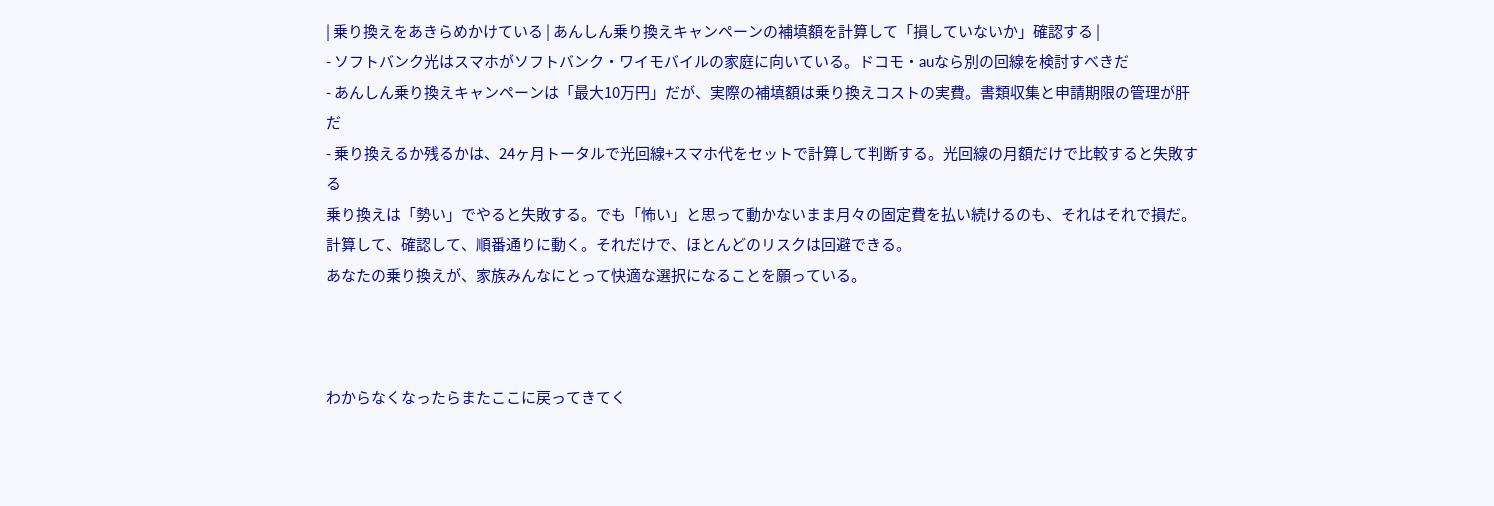| 乗り換えをあきらめかけている | あんしん乗り換えキャンペーンの補填額を計算して「損していないか」確認する |
- ソフトバンク光はスマホがソフトバンク・ワイモバイルの家庭に向いている。ドコモ・auなら別の回線を検討すべきだ
- あんしん乗り換えキャンペーンは「最大10万円」だが、実際の補填額は乗り換えコストの実費。書類収集と申請期限の管理が肝だ
- 乗り換えるか残るかは、24ヶ月トータルで光回線+スマホ代をセットで計算して判断する。光回線の月額だけで比較すると失敗する
乗り換えは「勢い」でやると失敗する。でも「怖い」と思って動かないまま月々の固定費を払い続けるのも、それはそれで損だ。
計算して、確認して、順番通りに動く。それだけで、ほとんどのリスクは回避できる。
あなたの乗り換えが、家族みんなにとって快適な選択になることを願っている。



わからなくなったらまたここに戻ってきてく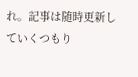れ。記事は随時更新していくつもり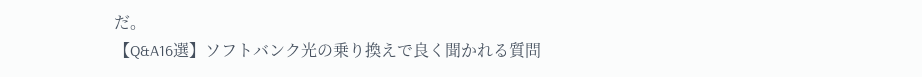だ。
【Q&A16選】ソフトバンク光の乗り換えで良く聞かれる質問